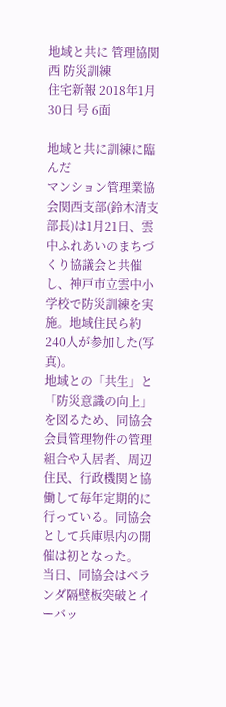地域と共に 管理協関西 防災訓練
住宅新報 2018年1月30日 号 6面

地域と共に訓練に臨んだ
マンション管理業協会関西支部(鈴木清支部長)は1月21日、雲中ふれあいのまちづくり協議会と共催し、神戸市立雲中小学校で防災訓練を実施。地域住民ら約240人が参加した(写真)。
地域との「共生」と「防災意識の向上」を図るため、同協会会員管理物件の管理組合や入居者、周辺住民、行政機関と協働して毎年定期的に行っている。同協会として兵庫県内の開催は初となった。
当日、同協会はベランダ隔壁板突破とイーバッ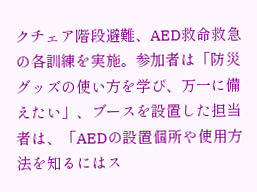クチェア階段避難、AED救命救急の各訓練を実施。参加者は「防災グッズの使い方を学び、万一に備えたい」、ブースを設置した担当者は、「AEDの設置個所や使用方法を知るにはス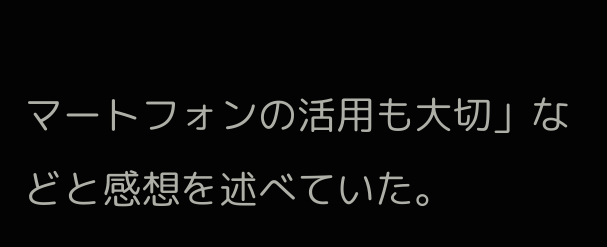マートフォンの活用も大切」などと感想を述べていた。